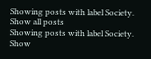Showing posts with label Society. Show all posts
Showing posts with label Society. Show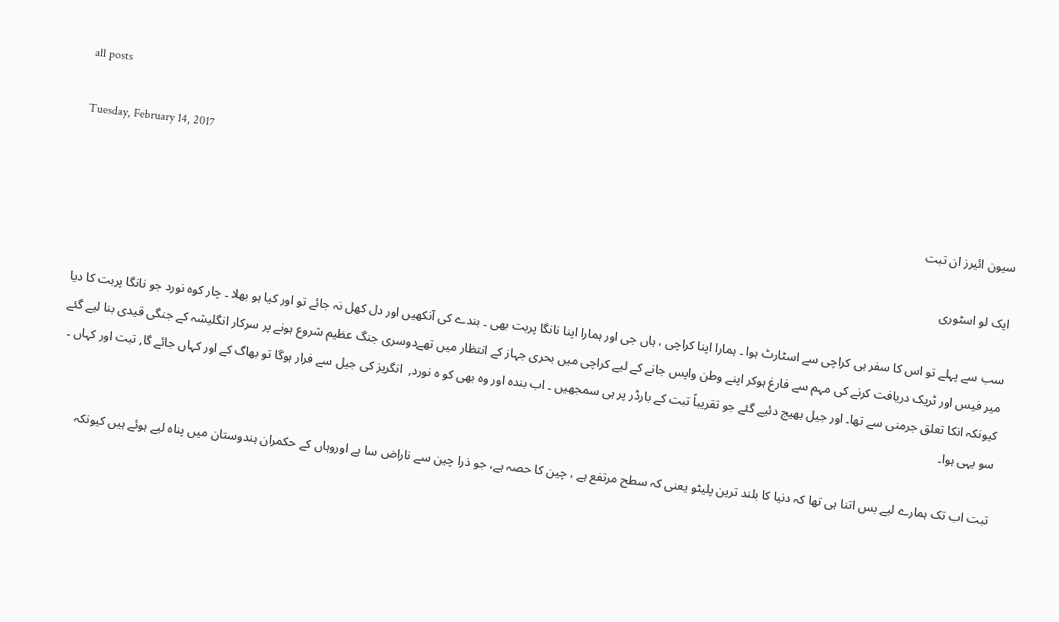all posts

Tuesday, February 14, 2017

سیون ائیرز ان تبت

ایک لو اسٹوری

سب سے پہلے تو اس کا سفر ہی کراچی سے اسٹارٹ ہوا ۔ ہمارا اپنا کراچی ، ہاں جی اور ہمارا اپنا نانگا پربت بھی ۔ بندے کی آنکھیں اور دل کھل نہ جائے تو اور کیا ہو بھلا ۔ چار کوہ نورد جو نانگا پربت کا دیا میر فیس اور ٹریک دریافت کرنے کی مہم سے فارغ ہوکر اپنے وطن واپس جانے کے لیے کراچی میں بحری جہاز کے انتظار میں تھےدوسری جنگ عظیم شروع ہونے پر سرکار انگلیشہ کے جنگی قیدی بنا لیے گئے کیونکہ انکا تعلق جرمنی سے تھا۔ اور جیل بھیج دئیے گئے جو تقریباً تبت کے بارڈر پر ہی سمجھیں ۔ اب بندہ اور وہ بھی کو ہ نورد,  انگریز کی جیل سے فرار ہوگا تو بھاگ کے اور کہاں جائے گا, تبت اور کہاں ۔ سو یہی ہوا۔

تبت اب تک ہمارے لیے بس اتنا ہی تھا کہ دنیا کا بلند ترین پلیٹو یعنی کہ سطح مرتفع ہے ، چین کا حصہ ہے، جو ذرا چین سے ناراض سا ہے اوروہاں کے حکمران ہندوستان میں پناہ لیے ہوئے ہیں کیونکہ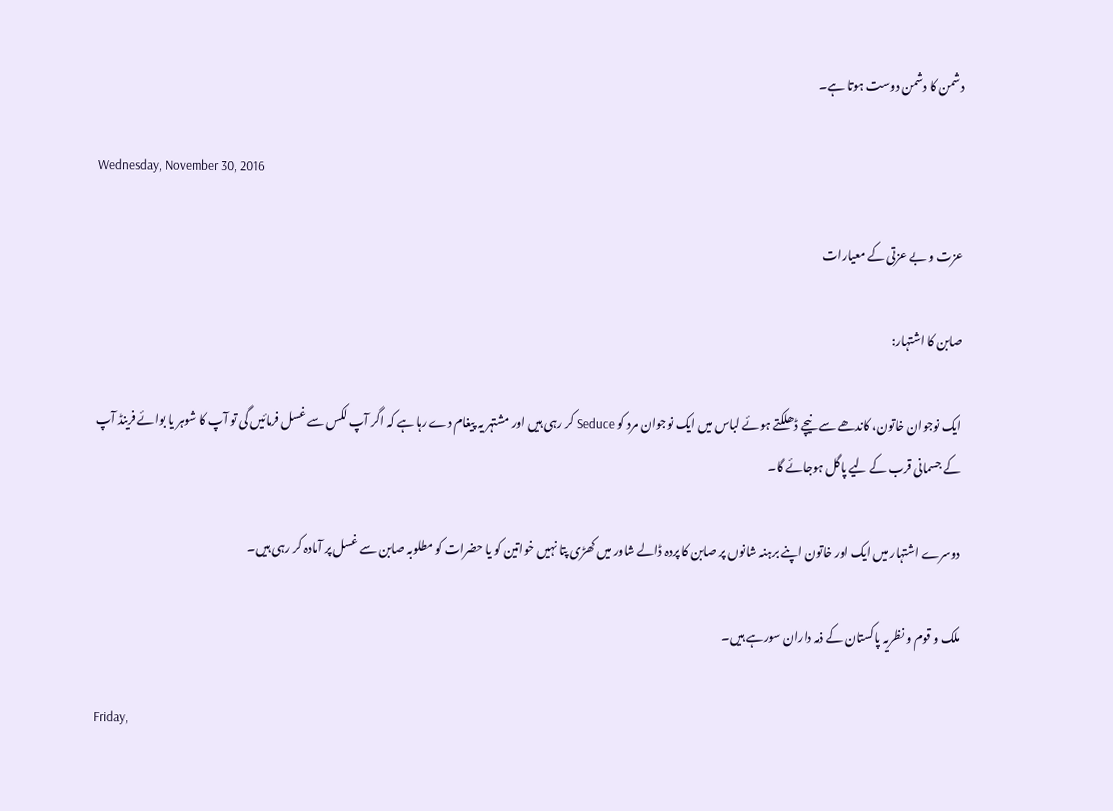دشمن کا دشمن دوست ہوتا ہے۔

Wednesday, November 30, 2016

عزت و بے عزتی کے معیارات

صابن کا اشتہار:

ایک نوجوان خاتون، کاندھے سے نیچے ڈھلکتے ہوئے لباس میں ایک نوجوان مرد کو Seduce کر رہی ہیں اور مشتہر یہ پیغام دے رہا ہے کہ اگر آپ لکس سے غسل فرمائیں گی تو آپ کا شوہر یا بوائے فرینڈ آپ کے جسمانی قرب کے لیے پاگل ہوجائے گا۔

دوسرے اشتہار میں ایک اور خاتون اپنے برہنہ شانوں پر صابن کا پردہ ڈالے شاور میں کھڑی پتا نہیں خواتین کو یا حضرات کو مطلوبہ صابن سے غسل پر آمادہ کر رہی ہیں۔

ملک و قوم و نظریہ پاکستان کے ذمہ داران سورہے ہیں۔

Friday,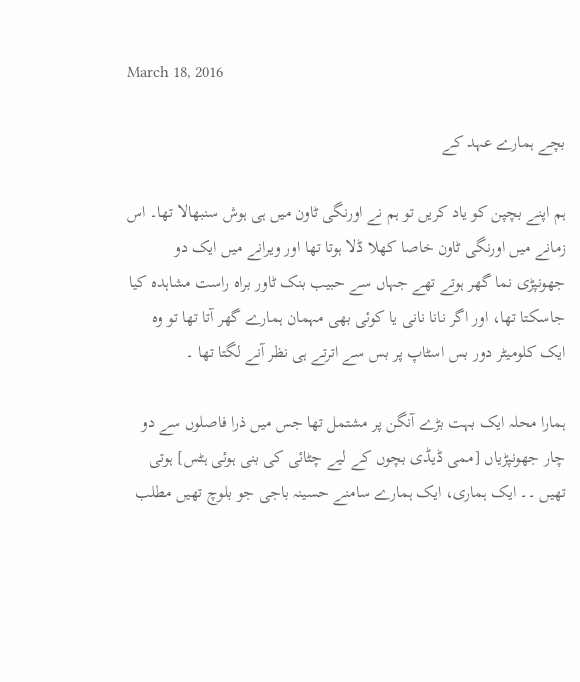March 18, 2016

بچے ہمارے عہد کے

ہم اپنے بچپن کو یاد کریں تو ہم نے اورنگی ٹاون میں ہی ہوش سنبھالا تھا۔ اس زمانے میں اورنگی ٹاون خاصا کھلا ڈلا ہوتا تھا اور ویرانے میں ایک دو جھونپڑی نما گھر ہوتے تھے جہاں سے حبیب بنک ٹاور براہ راست مشاہدہ کیا جاسکتا تھا، اور اگر نانا نانی یا کوئی بھی مہمان ہمارے گھر آتا تھا تو وہ ایک کلومیٹر دور بس اسٹاپ پر بس سے اترتے ہی نظر آنے لگتا تھا ۔

ہمارا محلہ ایک بہت بڑے آنگن پر مشتمل تھا جس میں ذرا فاصلوں سے دو چار جھونپڑیاں [ممی ڈیڈی بچوں کے لیے چٹائی کی بنی ہوئی ہٹس] ہوتی تھیں ۔۔ ایک ہماری، ایک ہمارے سامنے حسینہ باجی جو بلوچ تھیں مطلب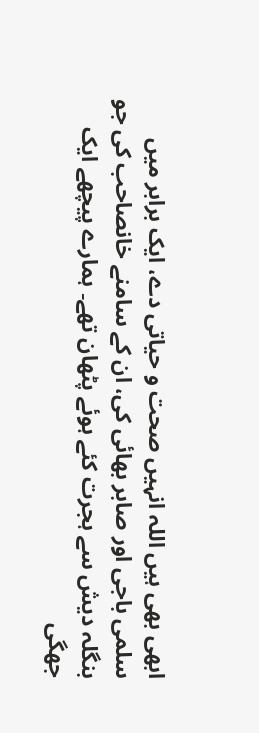ابھی بھی ہیں اللہ انہیں صحت و حیاتی دے، ایک برابر میں سلمی باجی اور صابر بھائی کی، ان کے سامنے خانصاحب کی جو بنگلہ دیش سے ہجرت کئے ہوئے پٹھان تھے۔ ہمارے پیچھے ایک جھگی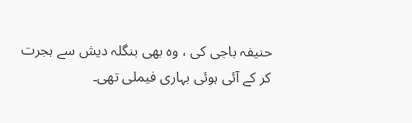حنیفہ باجی کی ، وہ بھی بنگلہ دیش سے ہجرت کر کے آئی ہوئی بہاری فیملی تھی۔